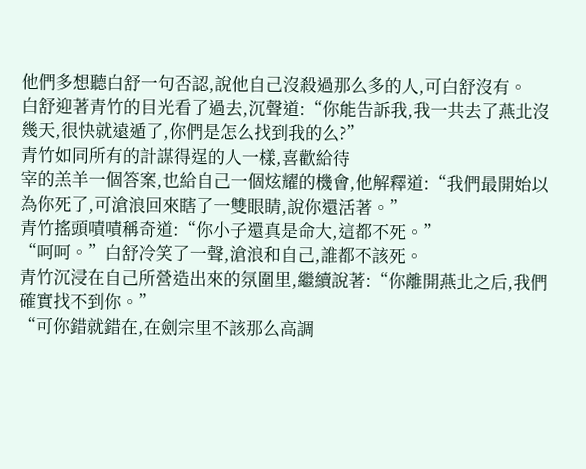他們多想聽白舒一句否認,說他自己沒殺過那么多的人,可白舒沒有。
白舒迎著青竹的目光看了過去,沉聲道:“你能告訴我,我一共去了燕北沒幾天,很快就遠遁了,你們是怎么找到我的么?”
青竹如同所有的計謀得逞的人一樣,喜歡給待
宰的羔羊一個答案,也給自己一個炫耀的機會,他解釋道:“我們最開始以為你死了,可滄浪回來瞎了一雙眼睛,說你還活著。”
青竹搖頭嘖嘖稱奇道:“你小子還真是命大,這都不死。”
“呵呵。”白舒冷笑了一聲,滄浪和自己,誰都不該死。
青竹沉浸在自己所營造出來的氛圍里,繼續說著:“你離開燕北之后,我們確實找不到你。”
“可你錯就錯在,在劍宗里不該那么高調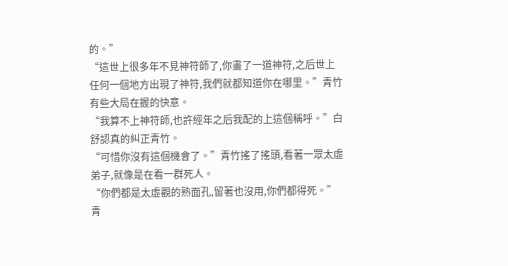的。”
“這世上很多年不見神符師了,你畫了一道神符,之后世上任何一個地方出現了神符,我們就都知道你在哪里。”青竹有些大局在握的快意。
“我算不上神符師,也許經年之后我配的上這個稱呼。”白舒認真的糾正青竹。
“可惜你沒有這個機會了。”青竹搖了搖頭,看著一眾太虛弟子,就像是在看一群死人。
“你們都是太虛觀的熟面孔,留著也沒用,你們都得死。”青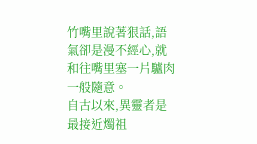竹嘴里說著狠話,語氣卻是漫不經心,就和往嘴里塞一片驢肉一般隨意。
自古以來,異靈者是最接近燭祖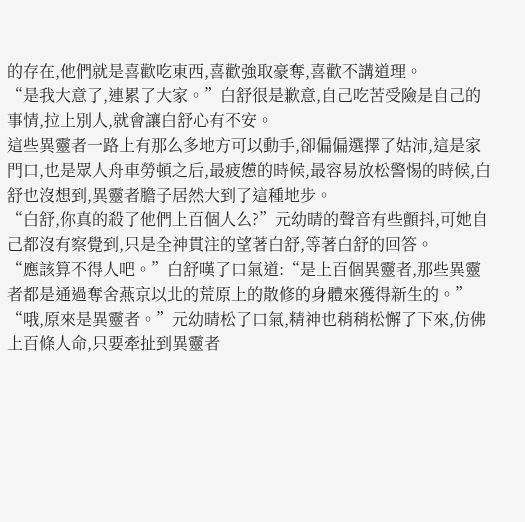的存在,他們就是喜歡吃東西,喜歡強取豪奪,喜歡不講道理。
“是我大意了,連累了大家。”白舒很是歉意,自己吃苦受險是自己的事情,拉上別人,就會讓白舒心有不安。
這些異靈者一路上有那么多地方可以動手,卻偏偏選擇了姑沛,這是家門口,也是眾人舟車勞頓之后,最疲憊的時候,最容易放松警惕的時候,白舒也沒想到,異靈者膽子居然大到了這種地步。
“白舒,你真的殺了他們上百個人么?”元幼晴的聲音有些顫抖,可她自己都沒有察覺到,只是全神貫注的望著白舒,等著白舒的回答。
“應該算不得人吧。”白舒嘆了口氣道:“是上百個異靈者,那些異靈者都是通過奪舍燕京以北的荒原上的散修的身體來獲得新生的。”
“哦,原來是異靈者。”元幼晴松了口氣,精神也稍稍松懈了下來,仿佛上百條人命,只要牽扯到異靈者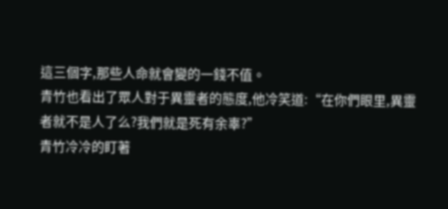這三個字,那些人命就會變的一錢不值。
青竹也看出了眾人對于異靈者的態度,他冷笑道:“在你們眼里,異靈者就不是人了么?我們就是死有余辜?”
青竹冷冷的盯著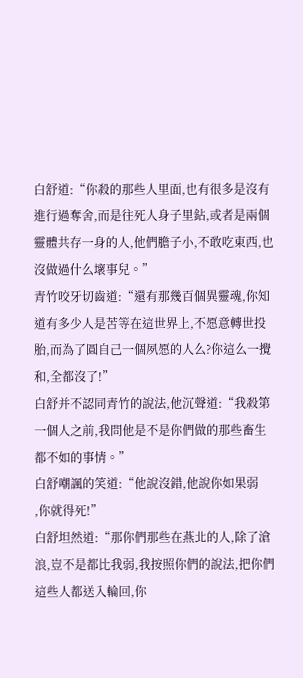白舒道:“你殺的那些人里面,也有很多是沒有進行過奪舍,而是往死人身子里鉆,或者是兩個靈體共存一身的人,他們膽子小,不敢吃東西,也沒做過什么壞事兒。”
青竹咬牙切齒道:“還有那幾百個異靈魂,你知道有多少人是苦等在這世界上,不愿意轉世投胎,而為了圓自己一個夙愿的人么?你這么一攪和,全都沒了!”
白舒并不認同青竹的說法,他沉聲道:“我殺第一個人之前,我問他是不是你們做的那些畜生都不如的事情。”
白舒嘲諷的笑道:“他說沒錯,他說你如果弱
,你就得死!”
白舒坦然道:“那你們那些在燕北的人,除了滄浪,豈不是都比我弱,我按照你們的說法,把你們這些人都送入輪回,你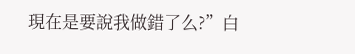現在是要說我做錯了么?”白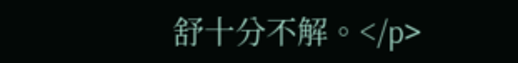舒十分不解。</p>